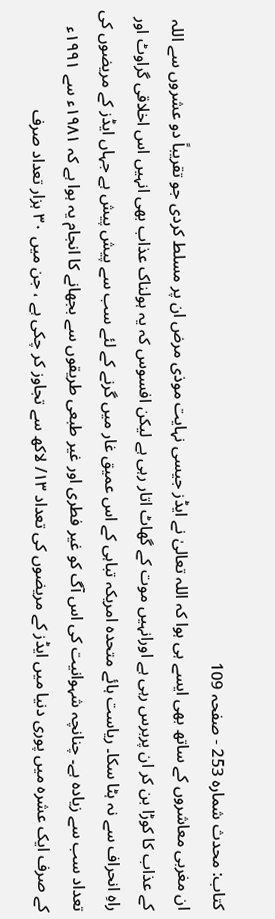کتاب: محدث شمارہ 253 - صفحہ 109
ان مغربی معاشروں کے ساتھ بھی ایسے ہی ہوا کہ اللہ تعالیٰ نے ایڈز جیسی نہایت موذی مرض ان پر مسلط کردی جو تقریباً دو عشروں سے اللہ کے عذاب کا کوڑا بن کر ان پربرس رہی ہے اورانہیں موت کے گھاٹ اتار رہی ہے لیکن افسوس کہ یہ ہولناک عذاب بھی انہیں اس اخلاقی گراوٹ اور راہِ انحراف سے نہ ہٹا سکا۔ ریاست ہائے متحدہ امریکہ تباہی کے اس عمیق غار میں گرنے کے لئے سب سے پیش پیش ہے جہاں ایڈز کے مریضوں کی تعداد سب سے زیادہ ہے۔ چنانچہ شہوانیت کی اس آگ کو غیر فطری اور غیر طبعی طریقوں سے بجھانے کا انجام یہ ہوا ہے کہ ۱۹۸۱ء سے ۱۹۹۱ء کے صرف ایک عشرہ میں پوری دنیا میں ایڈز کے مریضوں کی تعداد ۱۳/ لاکھ سے تجاوز کر چکی ہے ، جن میں ۳۰ ہزار تعداد صرف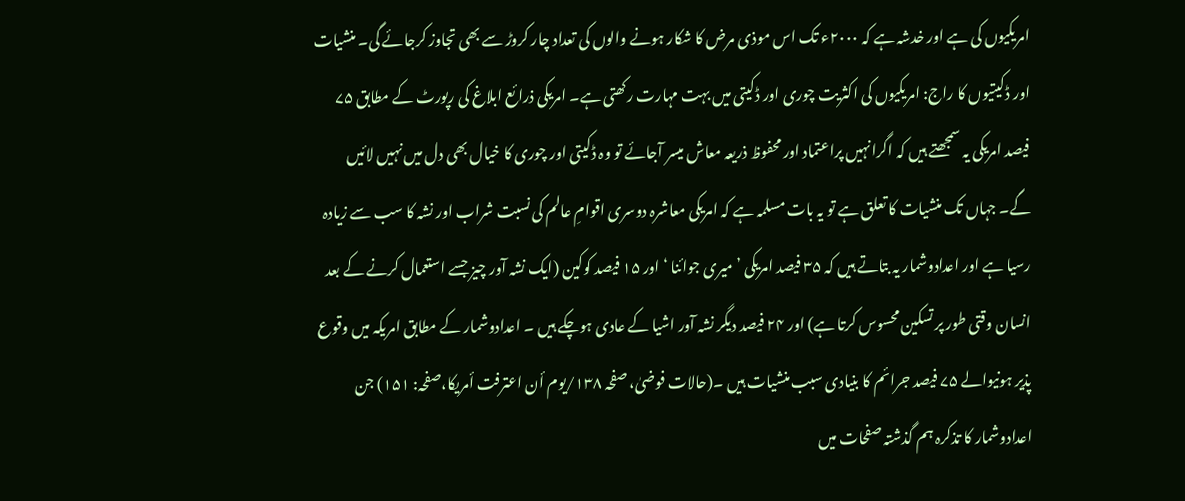امریکیوں کی ہے اور خدشہ ہے کہ ۲۰۰۰ء تک اس موذی مرض کا شکار ہونے والوں کی تعداد چار کروڑ سے بھی تجاوز کرجائے گی۔ منشیات اور ڈکیتیوں کا راج: امریکیوں کی اکثریت چوری اور ڈکیتی میں بہت مہارت رکھتی ہے۔ امریکی ذرائع ابلاغ کی رپورٹ کے مطابق ۷۵ فیصد امریکی یہ سمجھتے ہیں کہ اگرانہیں پراعتماد اور محفوظ ذریعہ معاش میسر آجائے تو وہ ڈکیتی اور چوری کا خیال بھی دل میں نہیں لائیں گے۔ جہاں تک منشیات کا تعلق ہے تو یہ بات مسلمہ ہے کہ امریکی معاشرہ دوسری اقوامِ عالم کی نسبت شراب اور نشہ کا سب سے زیادہ رسیا ہے اور اعدادوشمار یہ بتاتے ہیں کہ ۳۵ فیصد امریکی ’میری جوائنا ‘اور ۱۵ فیصد کوکین (ایک نشہ آور چیز جسے استعمال کرنے کے بعد انسان وقتی طور پر تسکین محسوس کرتا ہے) اور ۲۴ فیصد دیگر نشہ آور اشیا کے عادی ہوچکے ہیں ۔ اعدادوشمار کے مطابق امریکہ میں وقوع پذیر ہونیوالے ۷۵ فیصد جرائم کا بنیادی سبب منشیات ہیں ۔(حالات فوضیٰ، صفحہ ۱۳۸/يوم أن اعترفت أمريکا،صفحہ: ۱۵۱) جن اعدادوشمار کا تذکرہ ہم گذشتہ صفحات میں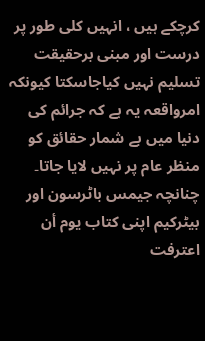کرچکے ہیں ، انہیں کلی طور پر درست اور مبنی برحقیقت تسلیم نہیں کیاجاسکتا کیونکہ امرواقعہ یہ ہے کہ جرائم کی دنیا میں بے شمار حقائق کو منظر عام پر نہیں لایا جاتا۔ چنانچہ جیمس باٹرسون اور بیٹرکیم اپنی کتاب یوم أن اعترفت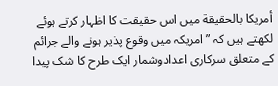أمریکا بالحقیقة میں اس حقیقت کا اظہار کرتے ہوئے لکھتے ہیں کہ ”امریکہ میں وقوع پذیر ہونے والے جرائم کے متعلق سرکاری اعدادوشمار ایک طرح کا شک پیدا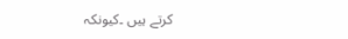کرتے ہیں ۔کیونکہ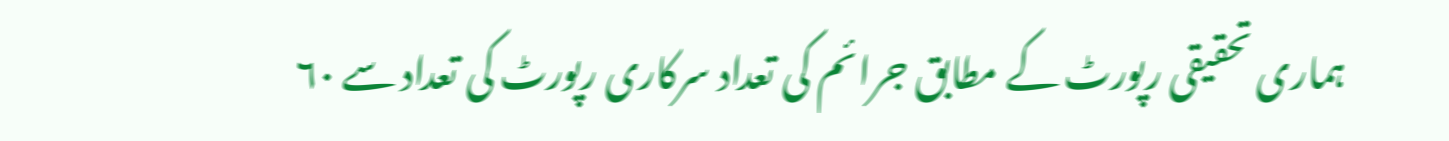ہماری تحقیقی رپورٹ کے مطابق جرائم کی تعداد سرکاری رپورٹ کی تعداد سے ۶۰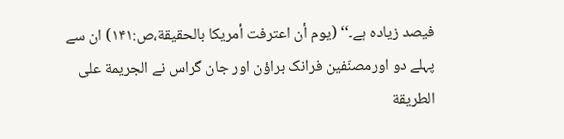فیصد زیادہ ہے۔‘‘ (يوم أن اعترفت أمريکا بالحقيقة،ص:۱۴۱) ان سے پہلے دو اورمصنّفین فرانک براؤن اور جان گراس نے الجریمة علی الطریقة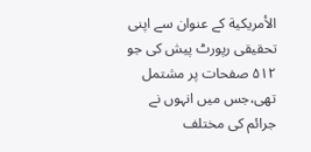الأمریکیة کے عنوان سے اپنی تحقیقی رپورٹ پیش کی جو ۵۱۲ صفحات پر مشتمل تھی،جس میں انہوں نے جرائم کی مختلف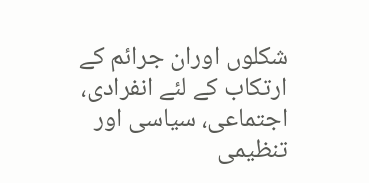شکلوں اوران جرائم کے ارتکاب کے لئے انفرادی، اجتماعی، سیاسی اور تنظیمی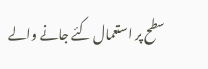سطح پر استعمال کئے جانے والے